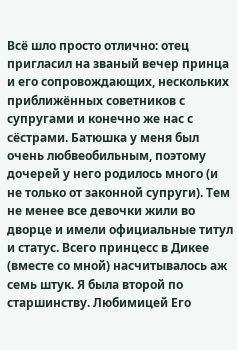Всё шло просто отлично: отец пригласил на званый вечер принца и его сопровождающих, нескольких приближённых советников с супругами и конечно же нас с сёстрами. Батюшка у меня был очень любвеобильным, поэтому дочерей у него родилось много (и не только от законной супруги). Тем не менее все девочки жили во дворце и имели официальные титул и статус. Всего принцесс в Дикее (вместе со мной) насчитывалось аж семь штук. Я была второй по старшинству. Любимицей Его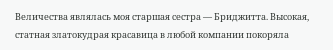Величества являлась моя старшая сестра — Бриджитта. Высокая, статная златокудрая красавица в любой компании покоряла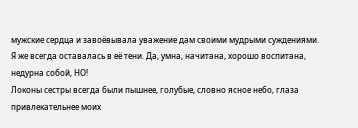мужские сердца и завоёвывала уважение дам своими мудрыми суждениями. Я же всегда оставалась в её тени. Да, умна, начитана, хорошо воспитана, недурна собой, НО!
Локоны сестры всегда были пышнее, голубые, словно ясное небо, глаза привлекательнее моих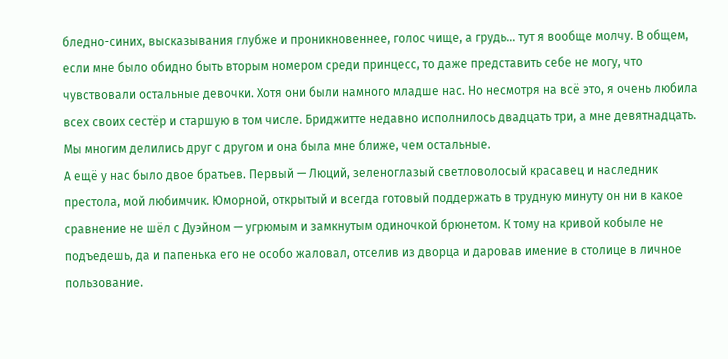бледно-синих, высказывания глубже и проникновеннее, голос чище, а грудь… тут я вообще молчу. В общем, если мне было обидно быть вторым номером среди принцесс, то даже представить себе не могу, что чувствовали остальные девочки. Хотя они были намного младше нас. Но несмотря на всё это, я очень любила всех своих сестёр и старшую в том числе. Бриджитте недавно исполнилось двадцать три, а мне девятнадцать. Мы многим делились друг с другом и она была мне ближе, чем остальные.
А ещё у нас было двое братьев. Первый — Люций, зеленоглазый светловолосый красавец и наследник престола, мой любимчик. Юморной, открытый и всегда готовый поддержать в трудную минуту он ни в какое сравнение не шёл с Дуэйном — угрюмым и замкнутым одиночкой брюнетом. К тому на кривой кобыле не подъедешь, да и папенька его не особо жаловал, отселив из дворца и даровав имение в столице в личное пользование.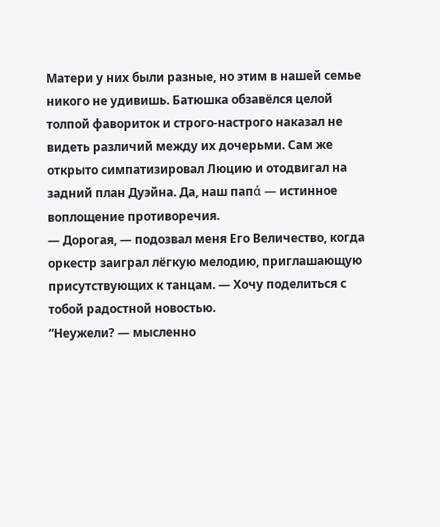Матери у них были разные, но этим в нашей семье никого не удивишь. Батюшка обзавёлся целой толпой фавориток и строго-настрого наказал не видеть различий между их дочерьми. Сам же открыто симпатизировал Люцию и отодвигал на задний план Дуэйна. Да, наш папά — истинное воплощение противоречия.
— Дорогая, — подозвал меня Его Величество, когда оркестр заиграл лёгкую мелодию, приглашающую присутствующих к танцам. — Хочу поделиться с тобой радостной новостью.
“Неужели? — мысленно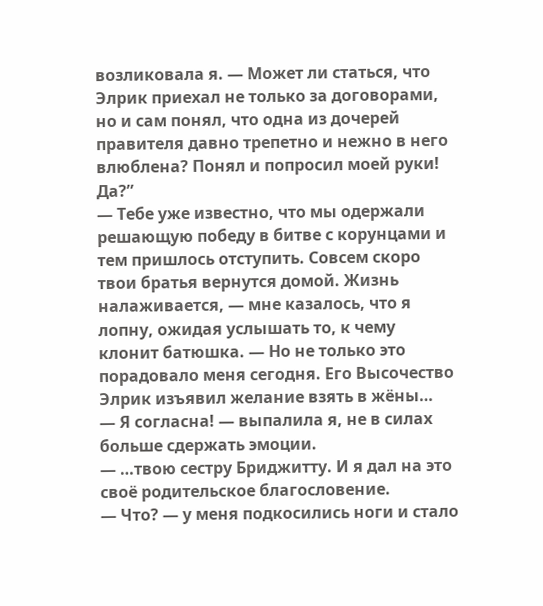возликовала я. — Может ли статься, что Элрик приехал не только за договорами, но и сам понял, что одна из дочерей правителя давно трепетно и нежно в него влюблена? Понял и попросил моей руки! Да?”
— Тебе уже известно, что мы одержали решающую победу в битве с корунцами и тем пришлось отступить. Совсем скоро твои братья вернутся домой. Жизнь налаживается, — мне казалось, что я лопну, ожидая услышать то, к чему клонит батюшка. — Но не только это порадовало меня сегодня. Его Высочество Элрик изъявил желание взять в жёны…
— Я согласна! — выпалила я, не в силах больше сдержать эмоции.
— …твою сестру Бриджитту. И я дал на это своё родительское благословение.
— Что? — у меня подкосились ноги и стало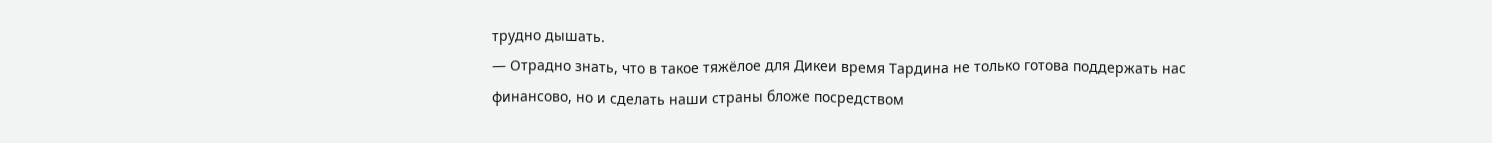трудно дышать.
— Отрадно знать, что в такое тяжёлое для Дикеи время Тардина не только готова поддержать нас финансово, но и сделать наши страны бложе посредством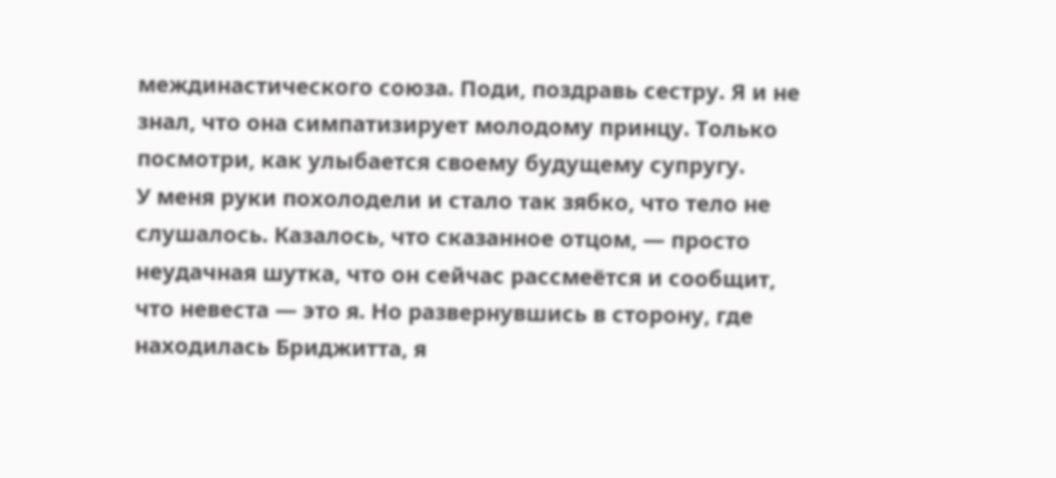междинастического союза. Поди, поздравь сестру. Я и не знал, что она симпатизирует молодому принцу. Только посмотри, как улыбается своему будущему супругу.
У меня руки похолодели и стало так зябко, что тело не слушалось. Казалось, что сказанное отцом, — просто неудачная шутка, что он сейчас рассмеётся и сообщит, что невеста — это я. Но развернувшись в сторону, где находилась Бриджитта, я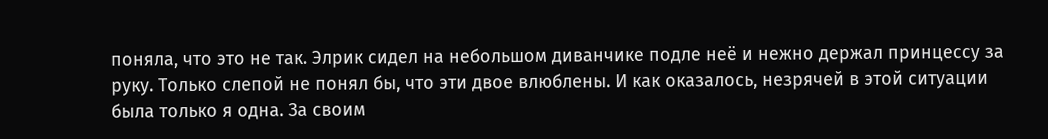поняла, что это не так. Элрик сидел на небольшом диванчике подле неё и нежно держал принцессу за руку. Только слепой не понял бы, что эти двое влюблены. И как оказалось, незрячей в этой ситуации была только я одна. За своим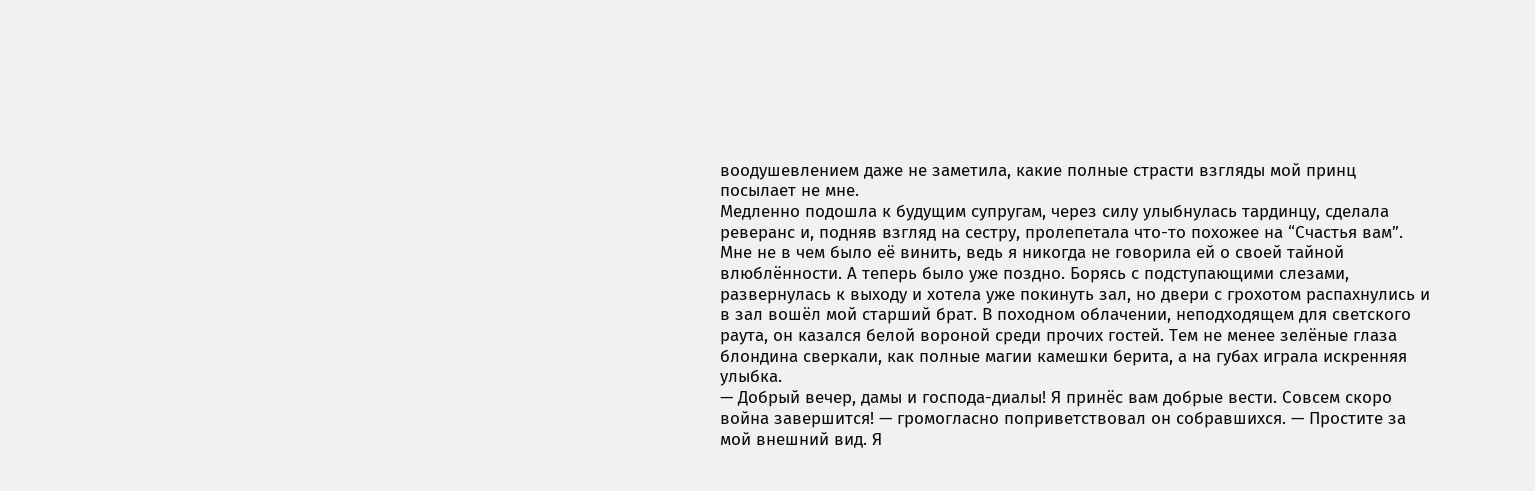воодушевлением даже не заметила, какие полные страсти взгляды мой принц посылает не мне.
Медленно подошла к будущим супругам, через силу улыбнулась тардинцу, сделала реверанс и, подняв взгляд на сестру, пролепетала что-то похожее на “Счастья вам”. Мне не в чем было её винить, ведь я никогда не говорила ей о своей тайной влюблённости. А теперь было уже поздно. Борясь с подступающими слезами, развернулась к выходу и хотела уже покинуть зал, но двери с грохотом распахнулись и в зал вошёл мой старший брат. В походном облачении, неподходящем для светского раута, он казался белой вороной среди прочих гостей. Тем не менее зелёные глаза блондина сверкали, как полные магии камешки берита, а на губах играла искренняя улыбка.
— Добрый вечер, дамы и господа-диалы! Я принёс вам добрые вести. Совсем скоро война завершится! — громогласно поприветствовал он собравшихся. — Простите за мой внешний вид. Я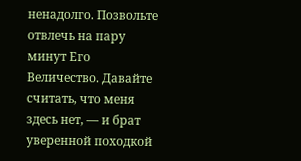ненадолго. Позвольте отвлечь на пару минут Его Величество. Давайте считать, что меня здесь нет, — и брат уверенной походкой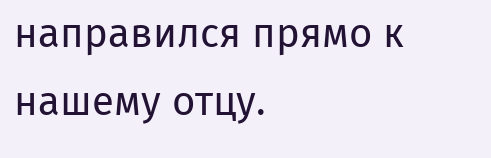направился прямо к нашему отцу.